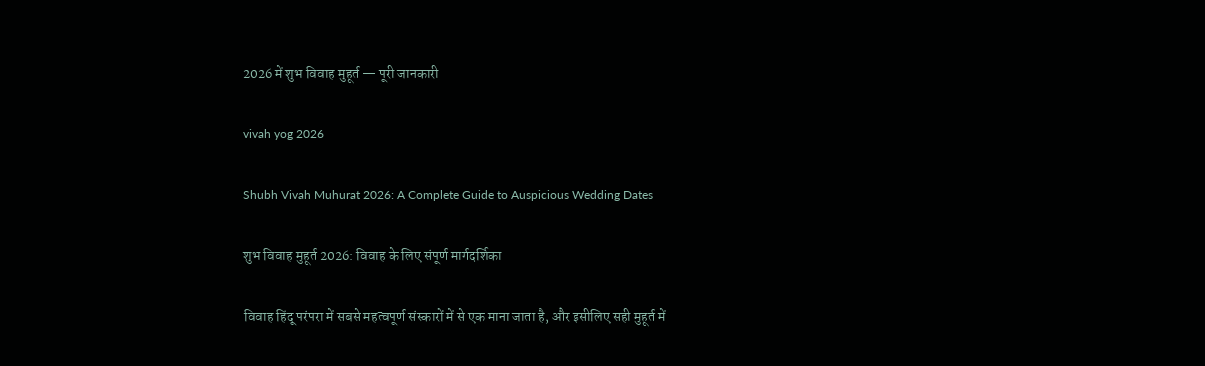2026 में शुभ विवाह मुहूर्त — पूरी जानकारी

vivah yog 2026

Shubh Vivah Muhurat 2026: A Complete Guide to Auspicious Wedding Dates

शुभ विवाह मुहूर्त 2026: विवाह के लिए संपूर्ण मार्गदर्शिका

विवाह हिंदू परंपरा में सबसे महत्वपूर्ण संस्कारों में से एक माना जाता है, और इसीलिए सही मुहूर्त में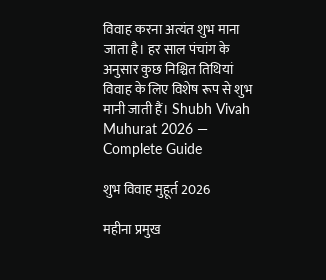विवाह करना अत्यंत शुभ माना जाता है। हर साल पंचांग के अनुसार कुछ निश्चित तिथियां विवाह के लिए विशेष रूप से शुभ मानी जाती हैं। Shubh Vivah Muhurat 2026 — Complete Guide

शुभ विवाह मुहूर्त 2026

महीना प्रमुख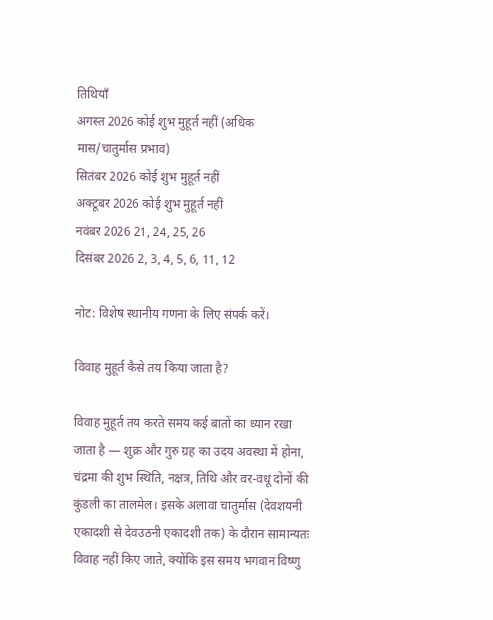तिथियाँ
अगस्त 2026 कोई शुभ मुहूर्त नहीं (अधिक मास/चातुर्मास प्रभाव)
सितंबर 2026 कोई शुभ मुहूर्त नहीं
अक्टूबर 2026 कोई शुभ मुहूर्त नहीं
नवंबर 2026 21, 24, 25, 26
दिसंबर 2026 2, 3, 4, 5, 6, 11, 12

नोट: विशेष स्थानीय गणना के लिए संपर्क करें।

विवाह मुहूर्त कैसे तय किया जाता है?

विवाह मुहूर्त तय करते समय कई बातों का ध्यान रखा जाता है — शुक्र और गुरु ग्रह का उदय अवस्था में होना, चंद्रमा की शुभ स्थिति, नक्षत्र, तिथि और वर-वधू दोनों की कुंडली का तालमेल। इसके अलावा चातुर्मास (देवशयनी एकादशी से देवउठनी एकादशी तक) के दौरान सामान्यतः विवाह नहीं किए जाते, क्योंकि इस समय भगवान विष्णु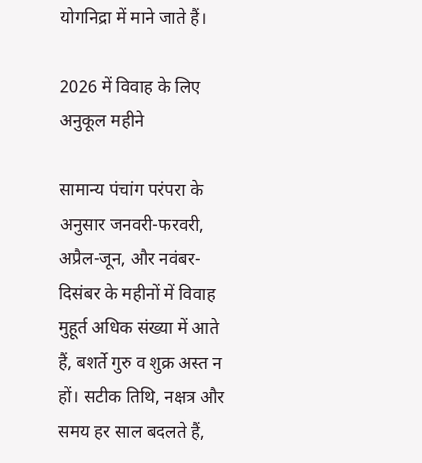योगनिद्रा में माने जाते हैं।

2026 में विवाह के लिए अनुकूल महीने

सामान्य पंचांग परंपरा के अनुसार जनवरी-फरवरी, अप्रैल-जून, और नवंबर-दिसंबर के महीनों में विवाह मुहूर्त अधिक संख्या में आते हैं, बशर्ते गुरु व शुक्र अस्त न हों। सटीक तिथि, नक्षत्र और समय हर साल बदलते हैं,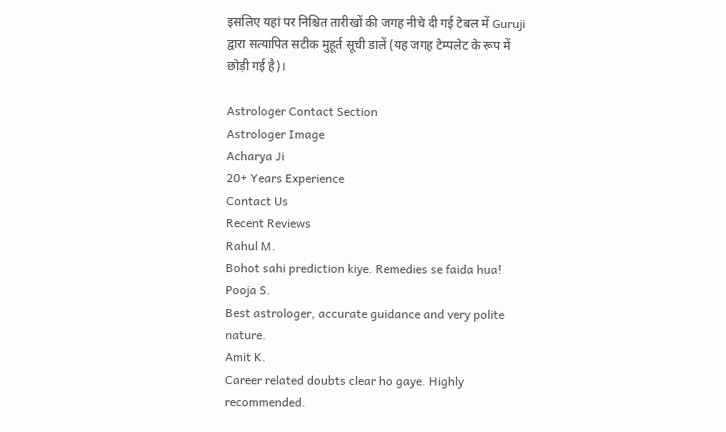इसलिए यहां पर निश्चित तारीखों की जगह नीचे दी गई टेबल में Guruji द्वारा सत्यापित सटीक मुहूर्त सूची डालें (यह जगह टेम्पलेट के रूप में छोड़ी गई है)।

Astrologer Contact Section
Astrologer Image
Acharya Ji
20+ Years Experience
Contact Us
Recent Reviews
Rahul M.
Bohot sahi prediction kiye. Remedies se faida hua!
Pooja S.
Best astrologer, accurate guidance and very polite nature.
Amit K.
Career related doubts clear ho gaye. Highly recommended.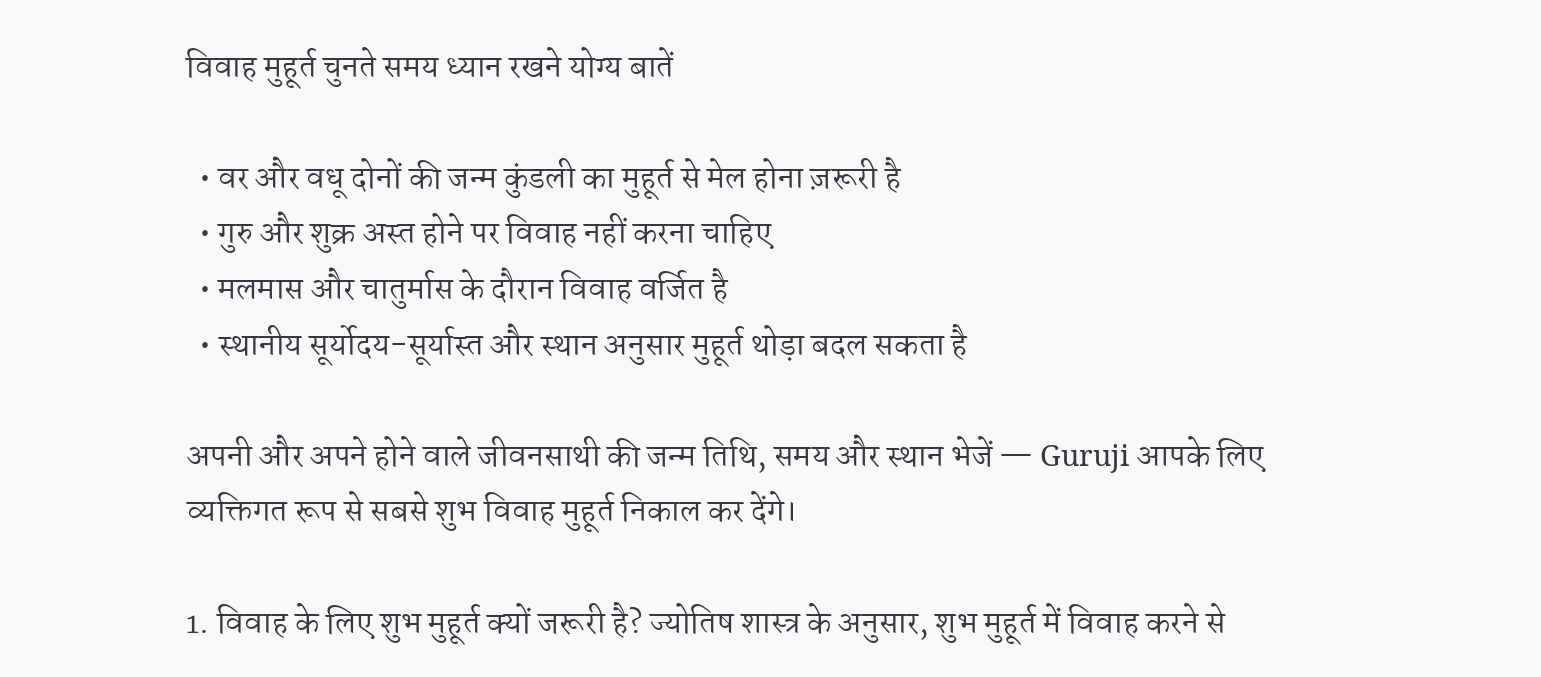विवाह मुहूर्त चुनते समय ध्यान रखने योग्य बातें

  • वर और वधू दोनों की जन्म कुंडली का मुहूर्त से मेल होना ज़रूरी है
  • गुरु और शुक्र अस्त होने पर विवाह नहीं करना चाहिए
  • मलमास और चातुर्मास के दौरान विवाह वर्जित है
  • स्थानीय सूर्योदय-सूर्यास्त और स्थान अनुसार मुहूर्त थोड़ा बदल सकता है

अपनी और अपने होने वाले जीवनसाथी की जन्म तिथि, समय और स्थान भेजें — Guruji आपके लिए व्यक्तिगत रूप से सबसे शुभ विवाह मुहूर्त निकाल कर देंगे।

1. विवाह के लिए शुभ मुहूर्त क्यों जरूरी है? ज्योतिष शास्त्र के अनुसार, शुभ मुहूर्त में विवाह करने से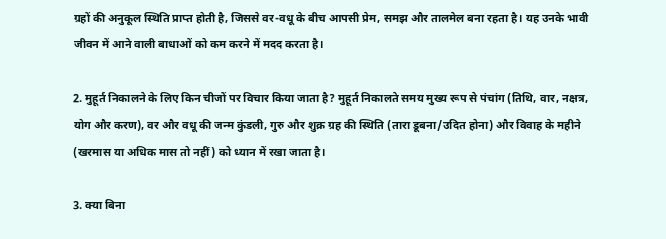ग्रहों की अनुकूल स्थिति प्राप्त होती है, जिससे वर-वधू के बीच आपसी प्रेम, समझ और तालमेल बना रहता है। यह उनके भावी जीवन में आने वाली बाधाओं को कम करने में मदद करता है।

2. मुहूर्त निकालने के लिए किन चीजों पर विचार किया जाता है? मुहूर्त निकालते समय मुख्य रूप से पंचांग (तिथि, वार, नक्षत्र, योग और करण), वर और वधू की जन्म कुंडली, गुरु और शुक्र ग्रह की स्थिति (तारा डूबना/उदित होना) और विवाह के महीने (खरमास या अधिक मास तो नहीं) को ध्यान में रखा जाता है।

3. क्या बिना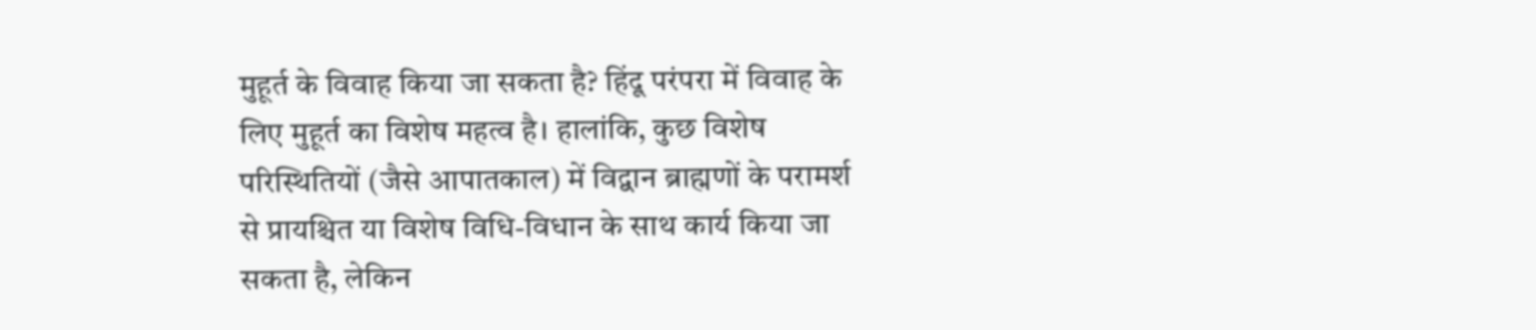मुहूर्त के विवाह किया जा सकता है? हिंदू परंपरा में विवाह के लिए मुहूर्त का विशेष महत्व है। हालांकि, कुछ विशेष परिस्थितियों (जैसे आपातकाल) में विद्वान ब्राह्मणों के परामर्श से प्रायश्चित या विशेष विधि-विधान के साथ कार्य किया जा सकता है, लेकिन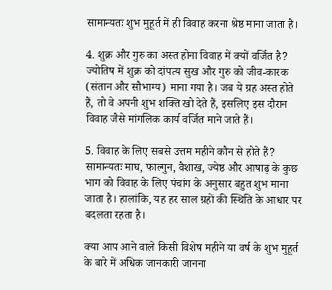सामान्यतः शुभ मुहूर्त में ही विवाह करना श्रेष्ठ माना जाता है।

4. शुक्र और गुरु का अस्त होना विवाह में क्यों वर्जित है? ज्योतिष में शुक्र को दांपत्य सुख और गुरु को जीव-कारक (संतान और सौभाग्य) माना गया है। जब ये ग्रह अस्त होते हैं, तो वे अपनी शुभ शक्ति खो देते हैं, इसलिए इस दौरान विवाह जैसे मांगलिक कार्य वर्जित माने जाते हैं।

5. विवाह के लिए सबसे उत्तम महीने कौन से होते हैं? सामान्यतः माघ, फाल्गुन, वैशाख, ज्येष्ठ और आषाढ़ के कुछ भाग को विवाह के लिए पंचांग के अनुसार बहुत शुभ माना जाता है। हालांकि, यह हर साल ग्रहों की स्थिति के आधार पर बदलता रहता है।

क्या आप आने वाले किसी विशेष महीने या वर्ष के शुभ मुहूर्त के बारे में अधिक जानकारी जानना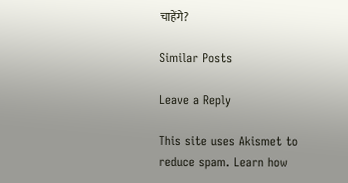चाहेंगे?

Similar Posts

Leave a Reply

This site uses Akismet to reduce spam. Learn how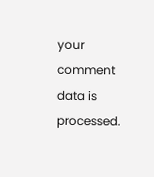your comment data is processed.